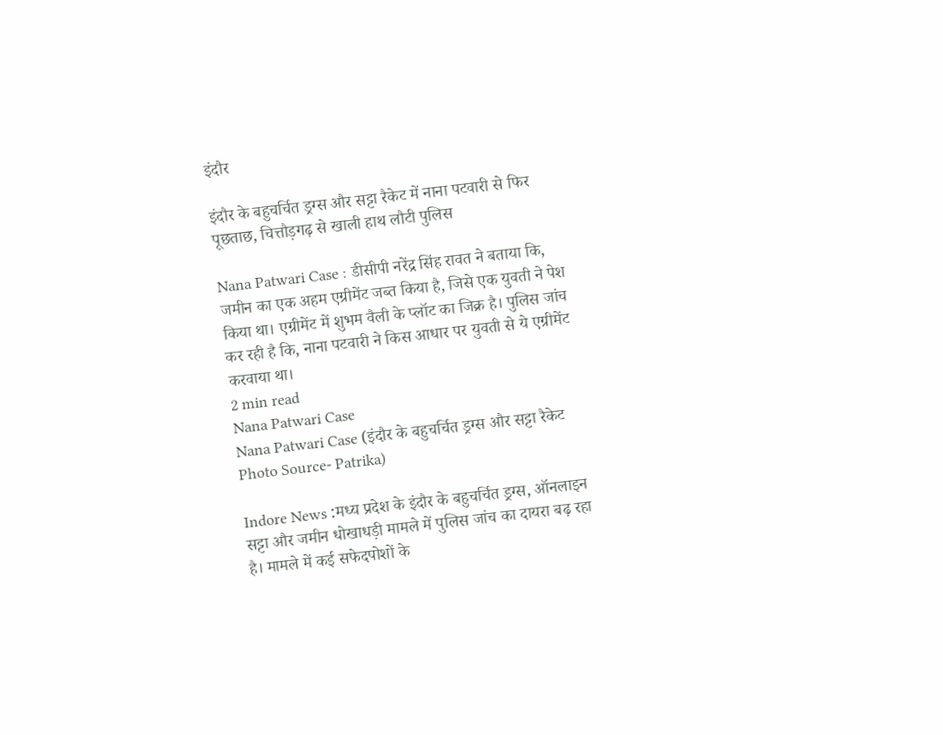इंदौर

इंदौर के बहुचर्चित ड्रग्स और सट्टा रैकेट में नाना पटवारी से फिर पूछताछ, चित्तौड़गढ़ से खाली हाथ लौटी पुलिस

Nana Patwari Case : डीसीपी नरेंद्र सिंह रावत ने बताया कि, जमीन का एक अहम एग्रीमेंट जब्त किया है, जिसे एक युवती ने पेश किया था। एग्रीमेंट में शुभम वैली के प्लॉट का जिक्र है। पुलिस जांच कर रही है कि, नाना पटवारी ने किस आधार पर युवती से ये एग्रीमेंट करवाया था।
2 min read
Nana Patwari Case
Nana Patwari Case (इंदौर के बहुचर्चित ड्रग्स और सट्टा रैकेट Photo Source- Patrika)

Indore News :मध्य प्रदेश के इंदौर के बहुचर्चित ड्रग्स, ऑनलाइन सट्टा और जमीन धोखाधड़ी मामले में पुलिस जांच का दायरा बढ़ रहा है। मामले में कई सफेदपोशों के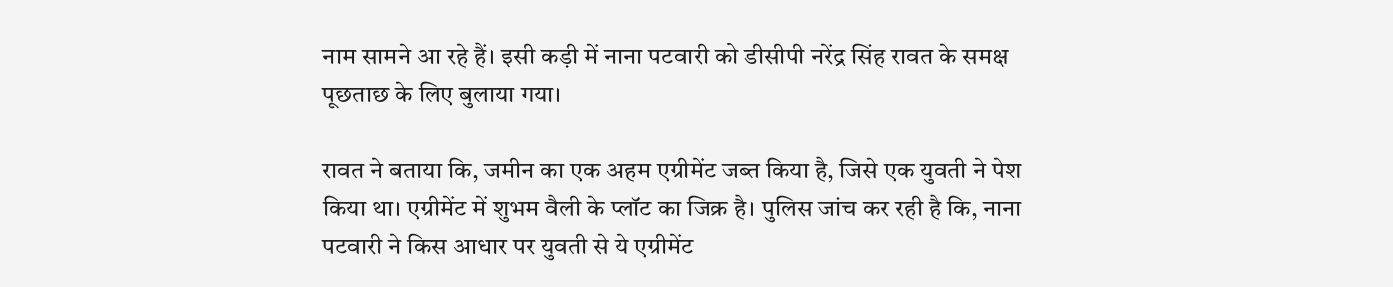नाम सामने आ रहे हैं। इसी कड़ी में नाना पटवारी को डीसीपी नरेंद्र सिंह रावत के समक्ष पूछताछ के लिए बुलाया गया।

रावत ने बताया कि, जमीन का एक अहम एग्रीमेंट जब्त किया है, जिसे एक युवती ने पेश किया था। एग्रीमेंट में शुभम वैली के प्लॉट का जिक्र है। पुलिस जांच कर रही है कि, नाना पटवारी ने किस आधार पर युवती से ये एग्रीमेंट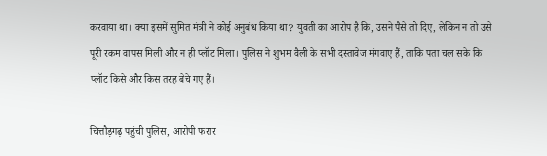करवाया था। क्या इसमें सुमित मंत्री ने कोई अनुबंध किया था? युवती का आरोप है कि, उसने पैसे तो दिए, लेकिन न तो उसे पूरी रकम वापस मिली और न ही प्लॉट मिला। पुलिस ने शुभम वैली के सभी दस्तावेज मंगवाए हैं, ताकि पता चल सके कि प्लॉट किसे और किस तरह बेचे गए हैं।

चित्तौड़गढ़ पहुंची पुलिस, आरोपी फरार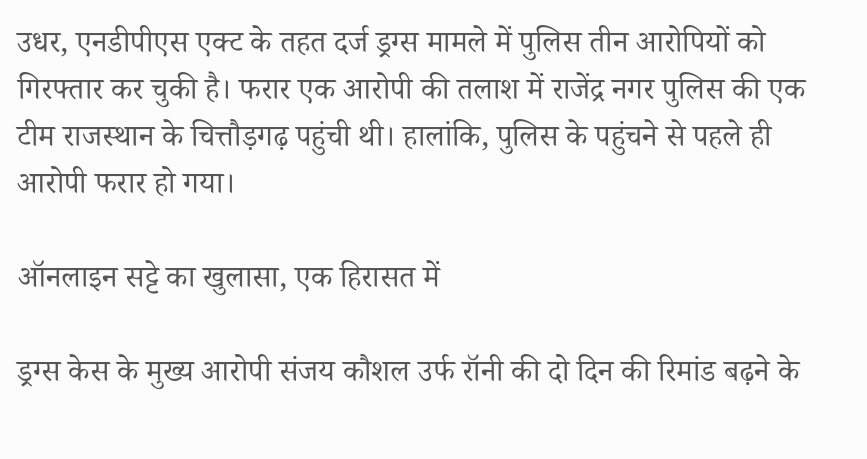उधर, एनडीपीएस एक्ट के तहत दर्ज ड्रग्स मामले में पुलिस तीन आरोपियों को गिरफ्तार कर चुकी है। फरार एक आरोपी की तलाश में राजेंद्र नगर पुलिस की एक टीम राजस्थान के चित्तौड़गढ़ पहुंची थी। हालांकि, पुलिस के पहुंचने से पहले ही आरोपी फरार हो गया।

ऑनलाइन सट्टे का खुलासा, एक हिरासत में

ड्रग्स केस के मुख्य आरोपी संजय कौशल उर्फ रॉनी की दो दिन की रिमांड बढ़ने के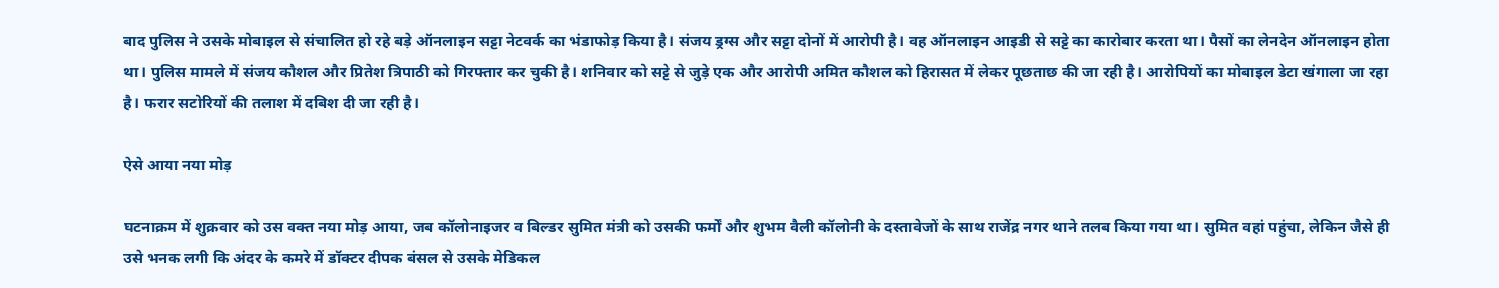बाद पुलिस ने उसके मोबाइल से संचालित हो रहे बड़े ऑनलाइन सट्टा नेटवर्क का भंडाफोड़ किया है। संजय ड्रग्स और सट्टा दोनों में आरोपी है। वह ऑनलाइन आइडी से सट्टे का कारोबार करता था। पैसों का लेनदेन ऑनलाइन होता था। पुलिस मामले में संजय कौशल और प्रितेश त्रिपाठी को गिरफ्तार कर चुकी है। शनिवार को सट्टे से जुड़े एक और आरोपी अमित कौशल को हिरासत में लेकर पूछताछ की जा रही है। आरोपियों का मोबाइल डेटा खंगाला जा रहा है। फरार सटोरियों की तलाश में दबिश दी जा रही है।

ऐसे आया नया मोड़

घटनाक्रम में शुक्रवार को उस वक्त नया मोड़ आया, जब कॉलोनाइजर व बिल्डर सुमित मंत्री को उसकी फर्मों और शुभम वैली कॉलोनी के दस्तावेजों के साथ राजेंद्र नगर थाने तलब किया गया था। सुमित वहां पहुंचा, लेकिन जैसे ही उसे भनक लगी कि अंदर के कमरे में डॉक्टर दीपक बंसल से उसके मेडिकल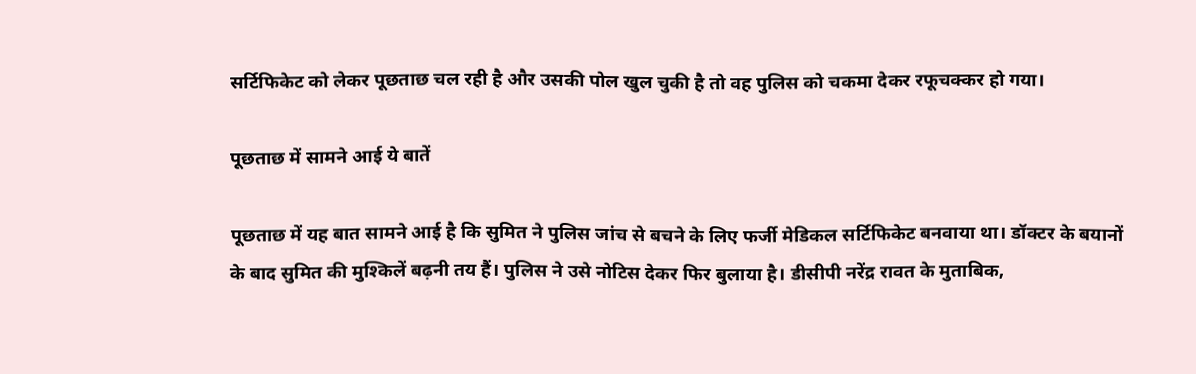सर्टिफिकेट को लेकर पूछताछ चल रही है और उसकी पोल खुल चुकी है तो वह पुलिस को चकमा देकर रफूचक्कर हो गया।

पूछताछ में सामने आई ये बातें

पूछताछ में यह बात सामने आई है कि सुमित ने पुलिस जांच से बचने के लिए फर्जी मेडिकल सर्टिफिकेट बनवाया था। डॉक्टर के बयानों के बाद सुमित की मुश्किलें बढ़नी तय हैं। पुलिस ने उसे नोटिस देकर फिर बुलाया है। डीसीपी नरेंद्र रावत के मुताबिक,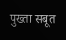पुख्ता सबूत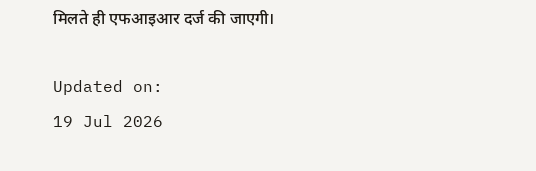मिलते ही एफआइआर दर्ज की जाएगी।

Updated on:
19 Jul 2026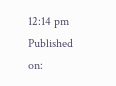12:14 pm
Published on: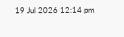19 Jul 2026 12:14 pm